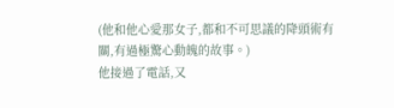(他和他心愛那女子,都和不可思議的降頭術有關,有過極驚心動魄的故事。)
他接過了電話,又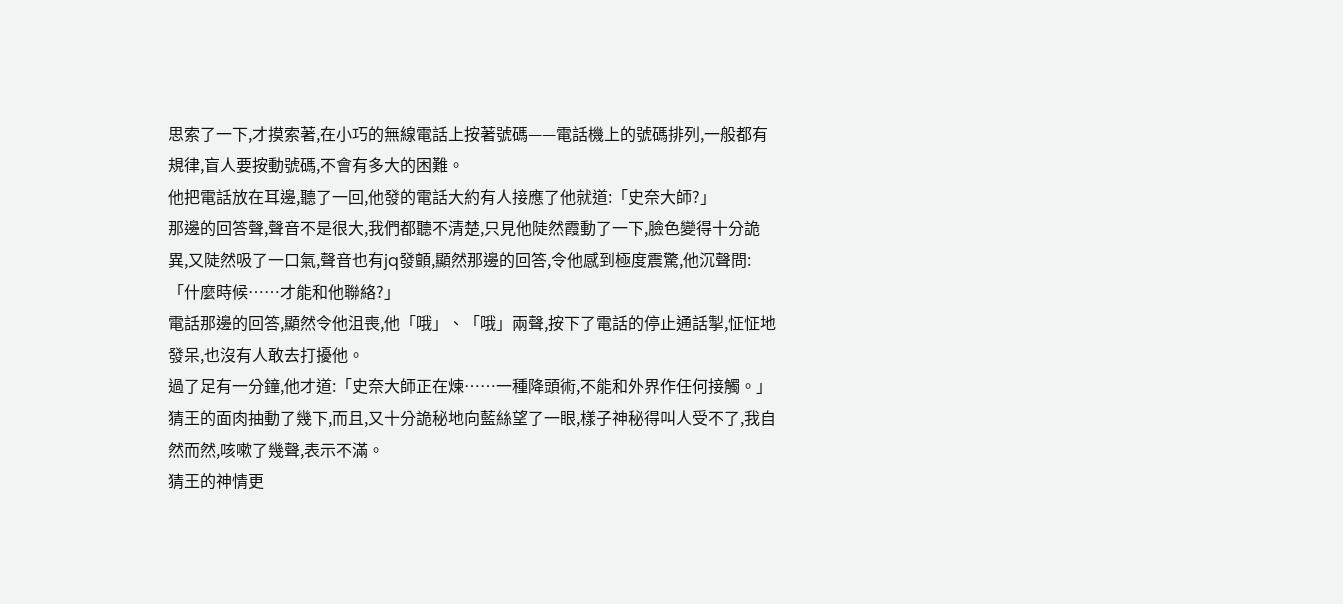思索了一下,才摸索著,在小巧的無線電話上按著號碼——電話機上的號碼排列,一般都有規律,盲人要按動號碼,不會有多大的困難。
他把電話放在耳邊,聽了一回,他發的電話大約有人接應了他就道:「史奈大師?」
那邊的回答聲,聲音不是很大,我們都聽不清楚,只見他陡然霞動了一下,臉色變得十分詭異,又陡然吸了一口氣,聲音也有jq發顫,顯然那邊的回答,令他感到極度震驚,他沉聲問:「什麼時候……才能和他聯絡?」
電話那邊的回答,顯然令他沮喪,他「哦」、「哦」兩聲,按下了電話的停止通話掣,怔怔地發呆,也沒有人敢去打擾他。
過了足有一分鐘,他才道:「史奈大師正在煉……一種降頭術,不能和外界作任何接觸。」
猜王的面肉抽動了幾下,而且,又十分詭秘地向藍絲望了一眼,樣子神秘得叫人受不了,我自然而然,咳嗽了幾聲,表示不滿。
猜王的神情更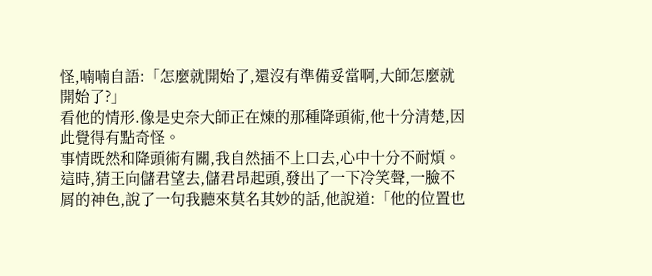怪,喃喃自語:「怎麼就開始了,還沒有準備妥當啊,大師怎麼就開始了?」
看他的情形.像是史奈大師正在煉的那種降頭術,他十分清楚,因此覺得有點奇怪。
事情既然和降頭術有關,我自然插不上口去,心中十分不耐煩。這時,猜王向儲君望去,儲君昂起頭,發出了一下冷笑聲,一臉不屑的神色,說了一句我聽來莫名其妙的話,他說道:「他的位置也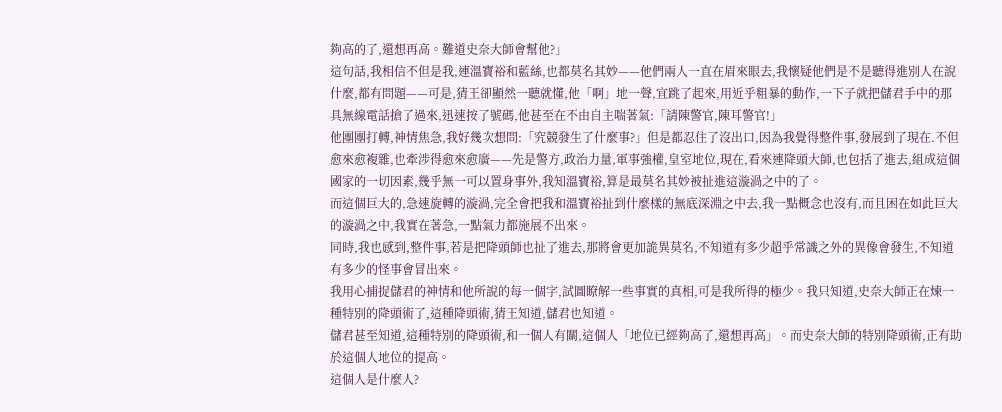夠高的了,還想再高。難道史奈大師會幫他?」
這句話,我相信不但是我,連溫寶裕和藍絲,也都莫名其妙——他們兩人一直在眉來眼去,我懷疑他們是不是聽得進別人在說什麼,都有問題——可是,猜王卻顯然一聽就懂,他「啊」地一聲,宜跳了起來,用近乎粗暴的動作,一下子就把儲君手中的那具無線電話搶了過來,迅速按了號碼,他甚至在不由自主喘著氣:「請陳警官,陳耳警官!」
他團團打轉,神情焦急,我好幾次想問:「究競發生了什麼事?」但是都忍住了沒出口,因為我覺得整件事,發展到了現在.不但愈來愈複雜,也牽涉得愈來愈廣——先是警方,政治力量,軍事強權,皇室地位,現在,看來連降頭大師,也包括了進去,組成這個國家的一切因素,幾乎無一可以置身事外,我知溫寶裕,算是最莫名其妙被扯進這漩渦之中的了。
而這個巨大的,急速旋轉的漩渦,完全會把我和溫寶裕扯到什麼樣的無底深淵之中去,我一點概念也沒有,而且困在如此巨大的漩渦之中,我實在著急,一點氣力都施展不出來。
同時,我也感到,整件事,若是把降頭師也扯了進去,那將會更加詭異莫名,不知道有多少超乎常識之外的異像會發生,不知道有多少的怪事會冒出來。
我用心捕捉儲君的神情和他所說的每一個字,試圖瞭解一些事實的真相,可是我所得的極少。我只知道,史奈大師正在煉一種特別的降頭術了,這種降頭術,猜王知道,儲君也知道。
儲君甚至知道,這種特別的降頭術,和一個人有關,這個人「地位已經夠高了,還想再高」。而史奈大師的特別降頭術,正有助於這個人地位的提高。
這個人是什麼人?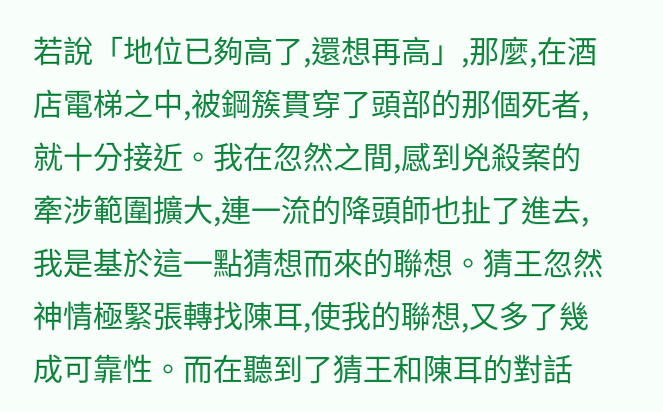若說「地位已夠高了,還想再高」,那麼,在酒店電梯之中,被鋼簇貫穿了頭部的那個死者,就十分接近。我在忽然之間,感到兇殺案的牽涉範圍擴大,連一流的降頭師也扯了進去,我是基於這一點猜想而來的聯想。猜王忽然神情極緊張轉找陳耳,使我的聯想,又多了幾成可靠性。而在聽到了猜王和陳耳的對話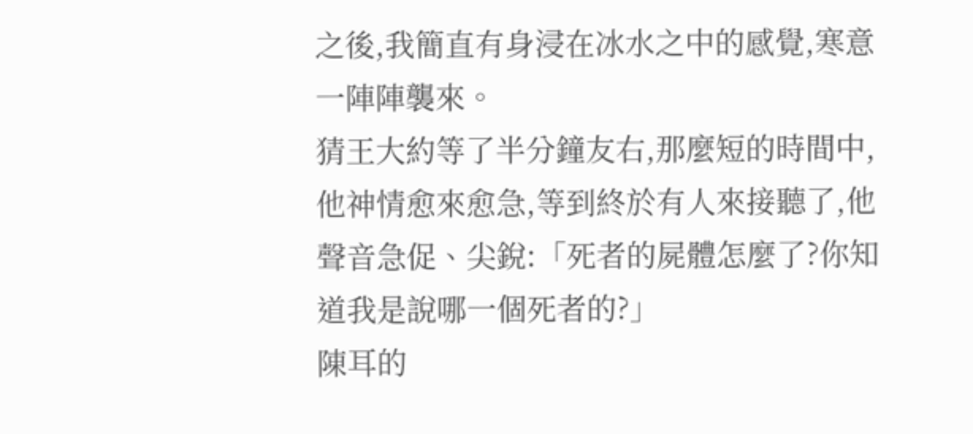之後,我簡直有身浸在冰水之中的感覺,寒意一陣陣襲來。
猜王大約等了半分鐘友右,那麼短的時間中,他神情愈來愈急,等到終於有人來接聽了,他聲音急促、尖銳:「死者的屍體怎麼了?你知道我是說哪一個死者的?」
陳耳的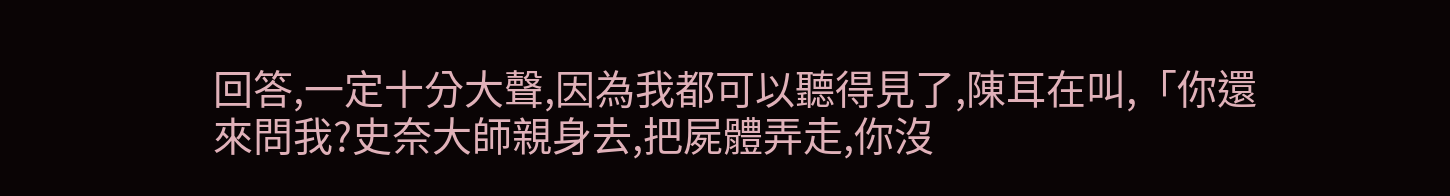回答,一定十分大聲,因為我都可以聽得見了,陳耳在叫,「你還來問我?史奈大師親身去,把屍體弄走,你沒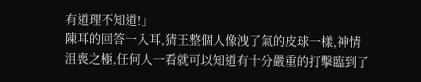有道理不知道!」
陳耳的回答一入耳,猜王整個人像洩了氣的皮球一樣,神情沮喪之極,任何人一看就可以知道有十分嚴重的打擊臨到了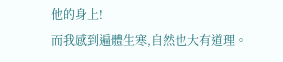他的身上!
而我感到遍體生寒,自然也大有道理。